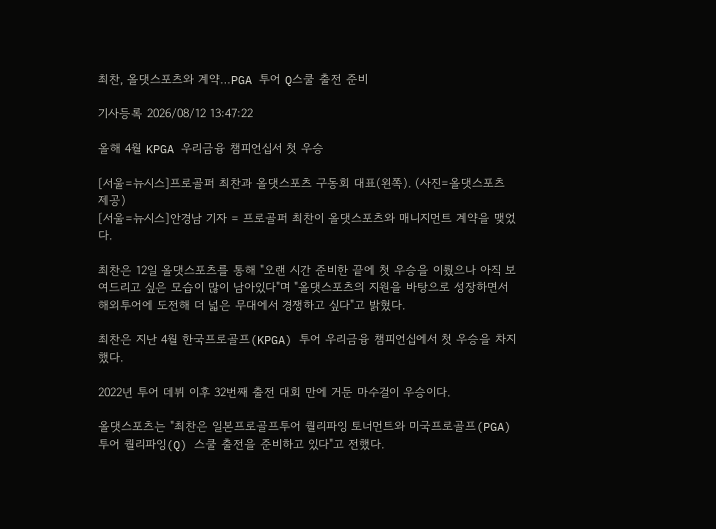최찬, 올댓스포츠와 계약…PGA 투어 Q스쿨 출전 준비

기사등록 2026/08/12 13:47:22

올해 4월 KPGA 우리금융 챔피언십서 첫 우승

[서울=뉴시스]프로골퍼 최찬과 올댓스포츠 구동회 대표(왼쪽). (사진=올댓스포츠 제공)
[서울=뉴시스]안경남 기자 = 프로골퍼 최찬이 올댓스포츠와 매니지먼트 계약을 맺었다.

최찬은 12일 올댓스포츠를 통해 "오랜 시간 준비한 끝에 첫 우승을 이뤘으나 아직 보여드리고 싶은 모습이 많이 남아있다"며 "올댓스포츠의 지원을 바탕으로 성장하면서 해외투어에 도전해 더 넓은 무대에서 경쟁하고 싶다"고 밝혔다.

최찬은 지난 4월 한국프로골프(KPGA) 투어 우리금융 챔피언십에서 첫 우승을 차지했다.

2022년 투어 데뷔 이후 32번째 출전 대회 만에 거둔 마수걸이 우승이다.

올댓스포츠는 "최찬은 일본프로골프투어 퀄리파잉 토너먼트와 미국프로골프(PGA) 투어 퀄리파잉(Q) 스쿨 출전을 준비하고 있다"고 전했다.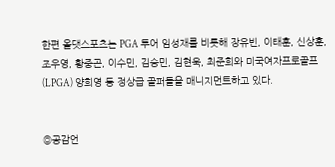한편 올댓스포츠는 PGA 투어 임성재를 비롯해 장유빈, 이태훈, 신상훈, 조우영, 황중곤, 이수민, 김승민, 김현욱, 최준희와 미국여자프로골프(LPGA) 양희영 등 정상급 골퍼들을 매니지먼트하고 있다.


◎공감언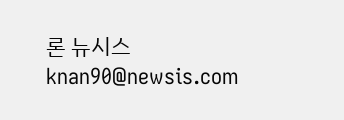론 뉴시스 knan90@newsis.com